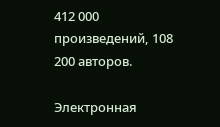412 000 произведений, 108 200 авторов.

Электронная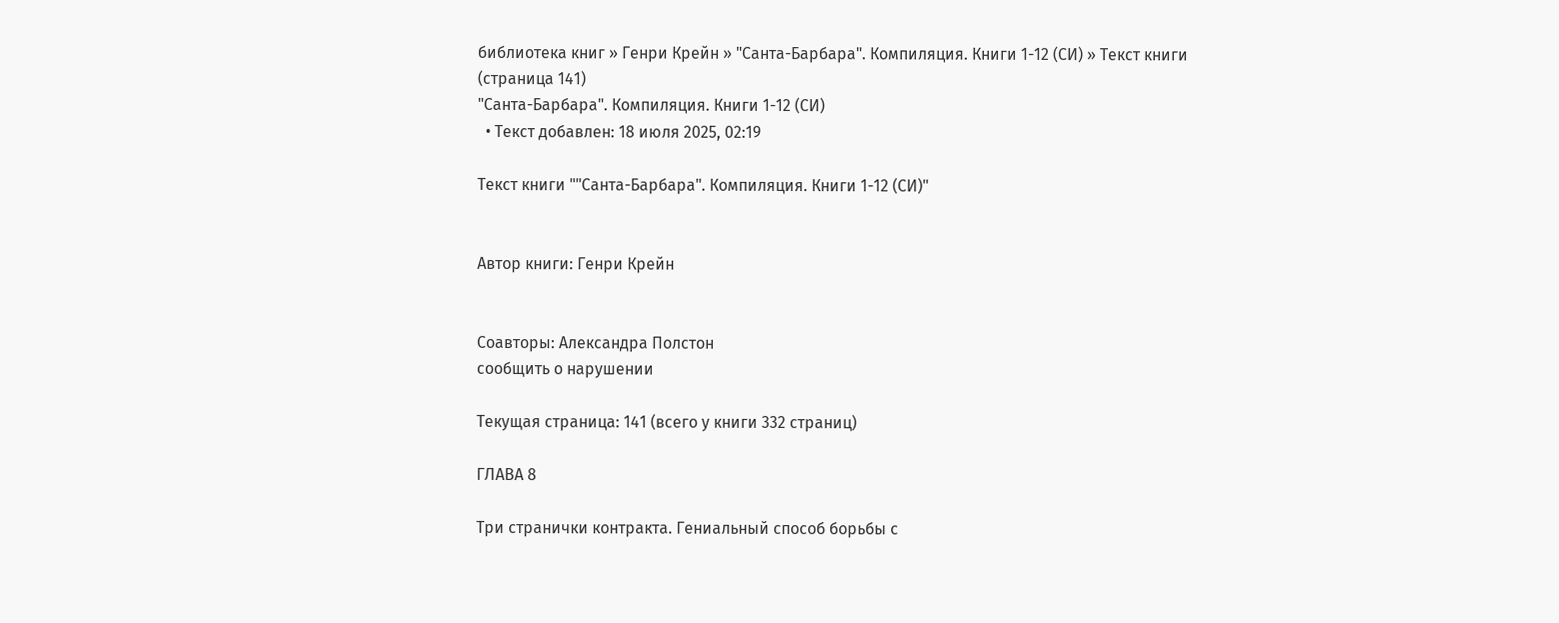библиотека книг » Генри Крейн » "Санта-Барбара". Компиляция. Книги 1-12 (СИ) » Текст книги (страница 141)
"Санта-Барбара". Компиляция. Книги 1-12 (СИ)
  • Текст добавлен: 18 июля 2025, 02:19

Текст книги ""Санта-Барбара". Компиляция. Книги 1-12 (СИ)"


Автор книги: Генри Крейн


Соавторы: Александра Полстон
сообщить о нарушении

Текущая страница: 141 (всего у книги 332 страниц)

ГЛАВА 8

Три странички контракта. Гениальный способ борьбы с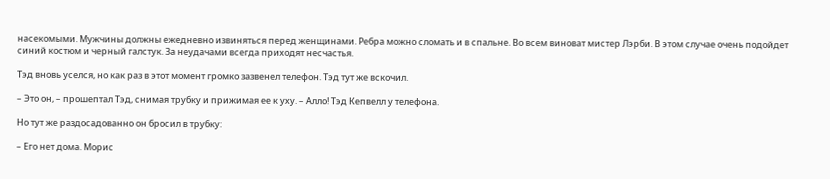насекомыми. Мужчины должны ежедневно извиняться перед женщинами. Ребра можно сломать и в спальне. Во всем виноват мистер Лэрби. В этом случае очень подойдет синий костюм и черный галстук. За неудачами всегда приходят несчастья.

Тэд вновь уселся, но как раз в этот момент громко зазвенел телефон. Тэд тут же вскочил.

– Это он, – прошептал Тэд, снимая трубку и прижимая ее к уху. – Алло! Тэд Кепвелл у телефона.

Но тут же раздосадованно он бросил в трубку:

– Его нет дома. Морис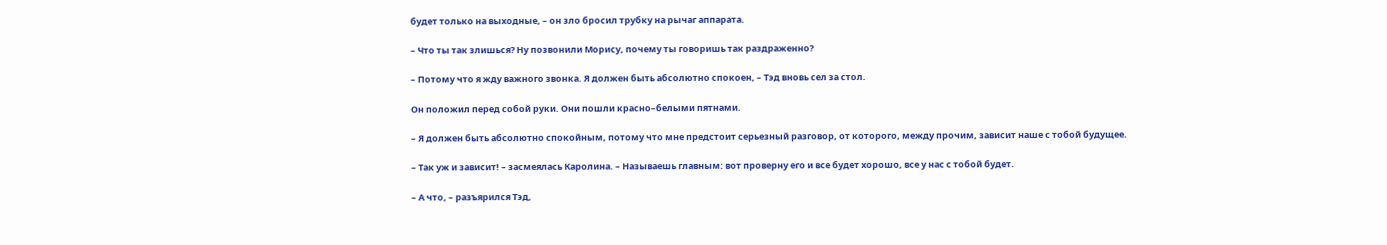будет только на выходные, – он зло бросил трубку на рычаг аппарата.

– Что ты так злишься? Ну позвонили Морису, почему ты говоришь так раздраженно?

– Потому что я жду важного звонка. Я должен быть абсолютно спокоен, – Тэд вновь сел за стол.

Он положил перед собой руки. Они пошли красно–белыми пятнами.

– Я должен быть абсолютно спокойным, потому что мне предстоит серьезный разговор, от которого, между прочим, зависит наше с тобой будущее.

– Так уж и зависит! – засмеялась Каролина. – Называешь главным: вот проверну его и все будет хорошо, все у нас с тобой будет.

– А что, – разъярился Тэд,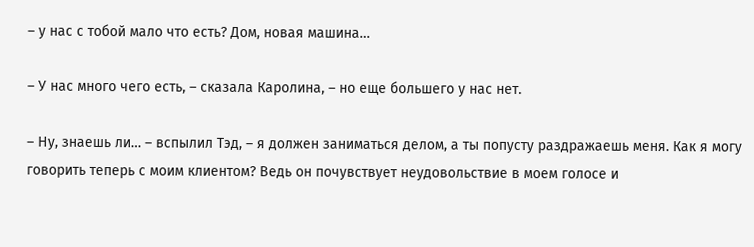– у нас с тобой мало что есть? Дом, новая машина…

– У нас много чего есть, – сказала Каролина, – но еще большего у нас нет.

– Ну, знаешь ли… – вспылил Тэд, – я должен заниматься делом, а ты попусту раздражаешь меня. Как я могу говорить теперь с моим клиентом? Ведь он почувствует неудовольствие в моем голосе и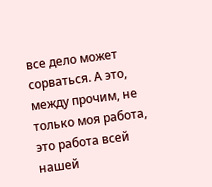все дело может сорваться. А это, между прочим, не только моя работа, это работа всей нашей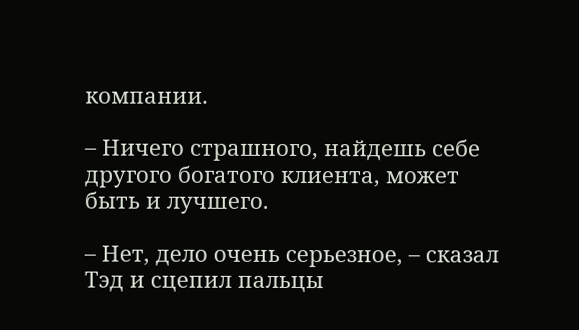компании.

– Ничего страшного, найдешь себе другого богатого клиента, может быть и лучшего.

– Нет, дело очень серьезное, – сказал Тэд и сцепил пальцы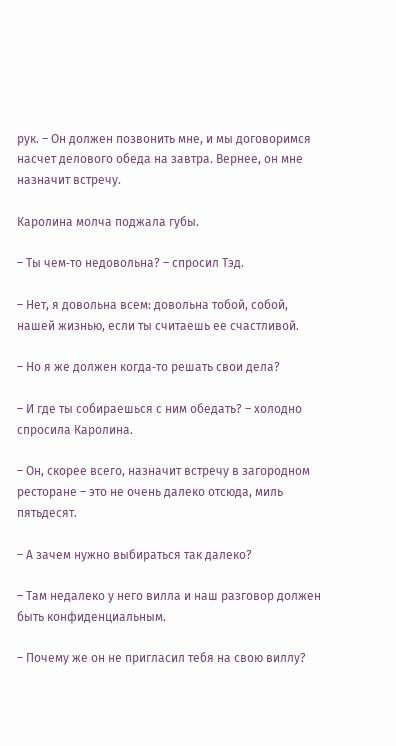рук. – Он должен позвонить мне, и мы договоримся насчет делового обеда на завтра. Вернее, он мне назначит встречу.

Каролина молча поджала губы.

– Ты чем‑то недовольна? – спросил Тэд.

– Нет, я довольна всем: довольна тобой, собой, нашей жизнью, если ты считаешь ее счастливой.

– Но я же должен когда‑то решать свои дела?

– И где ты собираешься с ним обедать? – холодно спросила Каролина.

– Он, скорее всего, назначит встречу в загородном ресторане – это не очень далеко отсюда, миль пятьдесят.

– А зачем нужно выбираться так далеко?

– Там недалеко у него вилла и наш разговор должен быть конфиденциальным.

– Почему же он не пригласил тебя на свою виллу?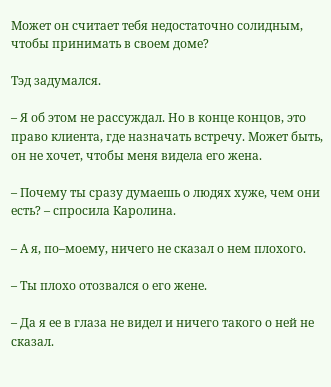Может он считает тебя недостаточно солидным, чтобы принимать в своем доме?

Тэд задумался.

– Я об этом не рассуждал. Но в конце концов, это право клиента, где назначать встречу. Может быть, он не хочет, чтобы меня видела его жена.

– Почему ты сразу думаешь о людях хуже, чем они есть? – спросила Каролина.

– А я, по–моему, ничего не сказал о нем плохого.

– Ты плохо отозвался о его жене.

– Да я ее в глаза не видел и ничего такого о ней не сказал.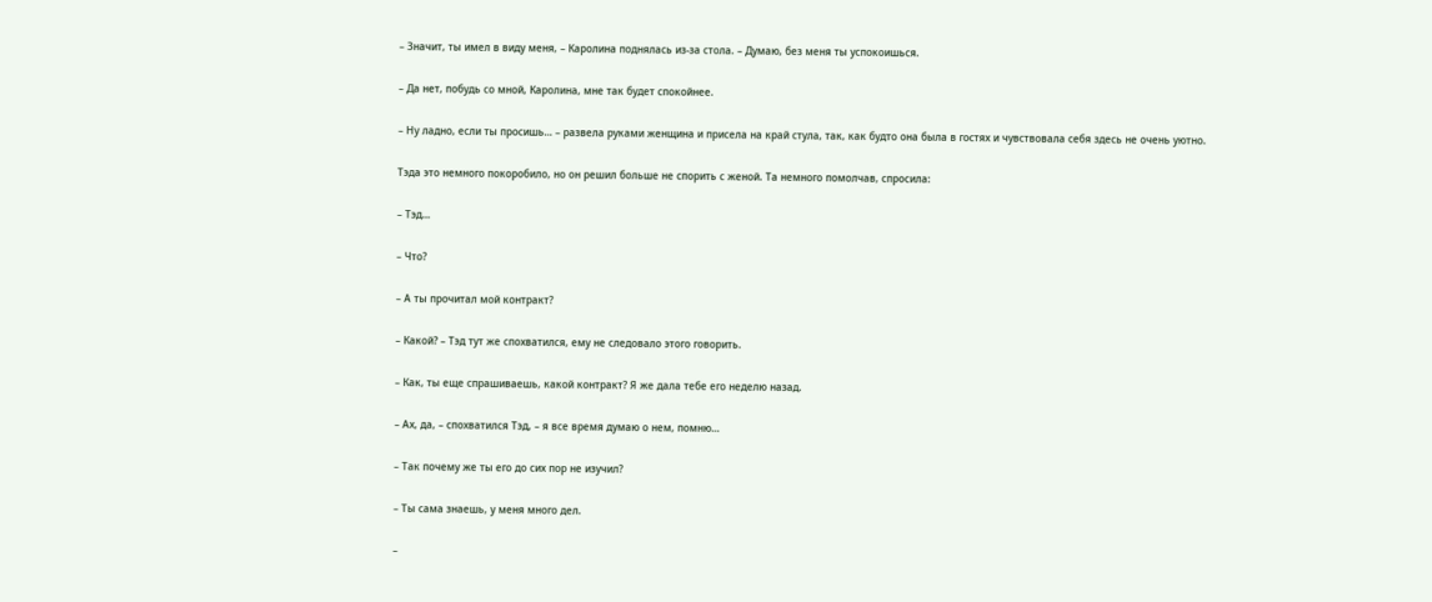– Значит, ты имел в виду меня, – Каролина поднялась из‑за стола. – Думаю, без меня ты успокоишься.

– Да нет, побудь со мной, Каролина, мне так будет спокойнее.

– Ну ладно, если ты просишь… – развела руками женщина и присела на край стула, так, как будто она была в гостях и чувствовала себя здесь не очень уютно.

Тэда это немного покоробило, но он решил больше не спорить с женой. Та немного помолчав, спросила:

– Тэд…

– Что?

– А ты прочитал мой контракт?

– Какой? – Тэд тут же спохватился, ему не следовало этого говорить.

– Как, ты еще спрашиваешь, какой контракт? Я же дала тебе его неделю назад.

– Ах, да, – спохватился Тэд, – я все время думаю о нем, помню…

– Так почему же ты его до сих пор не изучил?

– Ты сама знаешь, у меня много дел.

–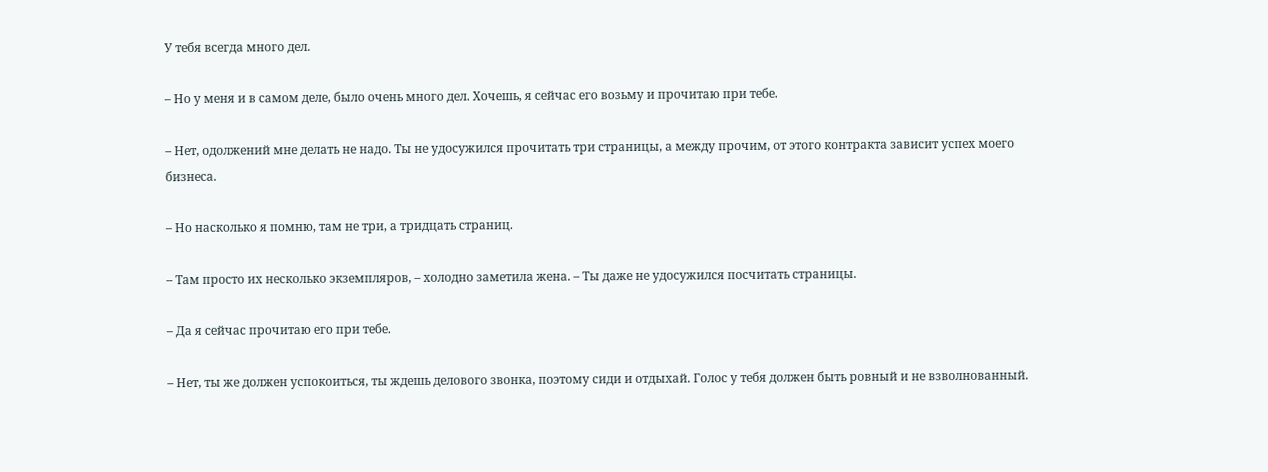У тебя всегда много дел.

– Но у меня и в самом деле, было очень много дел. Хочешь, я сейчас его возьму и прочитаю при тебе.

– Нет, одолжений мне делать не надо. Ты не удосужился прочитать три страницы, а между прочим, от этого контракта зависит успех моего бизнеса.

– Но насколько я помню, там не три, а тридцать страниц.

– Там просто их несколько экземпляров, – холодно заметила жена. – Ты даже не удосужился посчитать страницы.

– Да я сейчас прочитаю его при тебе.

– Нет, ты же должен успокоиться, ты ждешь делового звонка, поэтому сиди и отдыхай. Голос у тебя должен быть ровный и не взволнованный.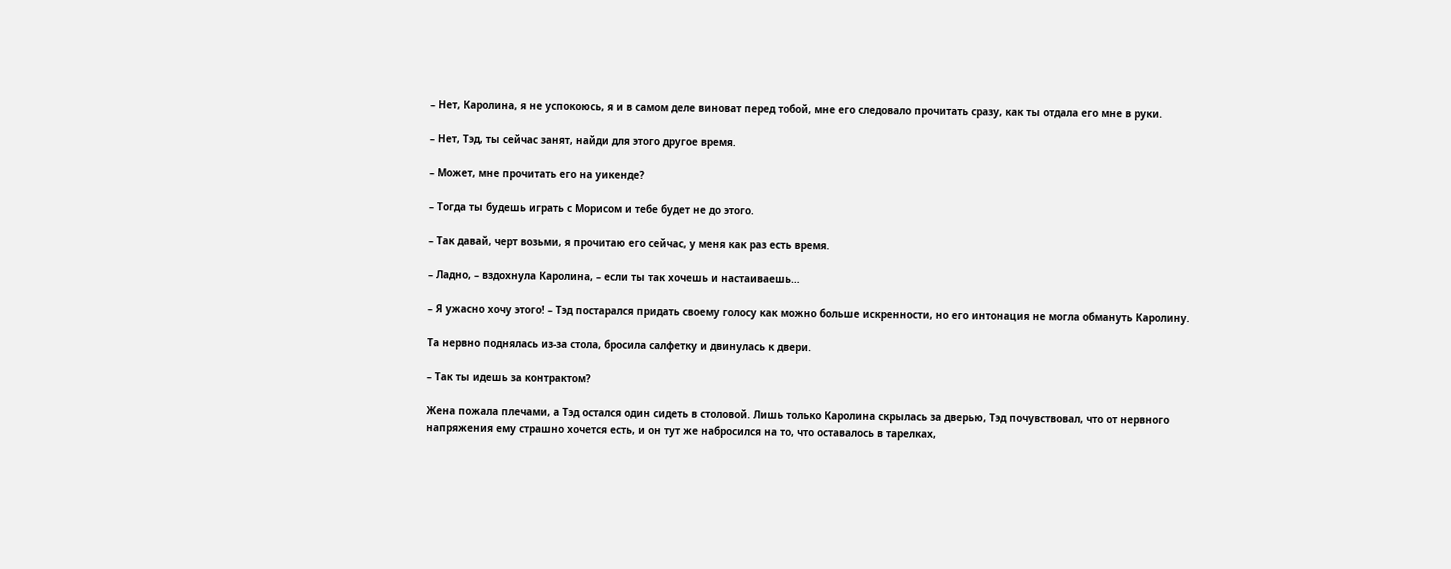– Нет, Каролина, я не успокоюсь, я и в самом деле виноват перед тобой, мне его следовало прочитать сразу, как ты отдала его мне в руки.

– Нет, Тэд, ты сейчас занят, найди для этого другое время.

– Может, мне прочитать его на уикенде?

– Тогда ты будешь играть с Морисом и тебе будет не до этого.

– Так давай, черт возьми, я прочитаю его сейчас, у меня как раз есть время.

– Ладно, – вздохнула Каролина, – если ты так хочешь и настаиваешь…

– Я ужасно хочу этого! – Тэд постарался придать своему голосу как можно больше искренности, но его интонация не могла обмануть Каролину.

Та нервно поднялась из‑за стола, бросила салфетку и двинулась к двери.

– Так ты идешь за контрактом?

Жена пожала плечами, а Тэд остался один сидеть в столовой. Лишь только Каролина скрылась за дверью, Тэд почувствовал, что от нервного напряжения ему страшно хочется есть, и он тут же набросился на то, что оставалось в тарелках,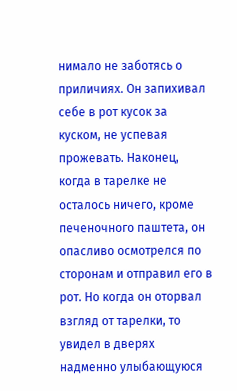нимало не заботясь о приличиях. Он запихивал себе в рот кусок за куском, не успевая прожевать. Наконец, когда в тарелке не осталось ничего, кроме печеночного паштета, он опасливо осмотрелся по сторонам и отправил его в рот. Но когда он оторвал взгляд от тарелки, то увидел в дверях надменно улыбающуюся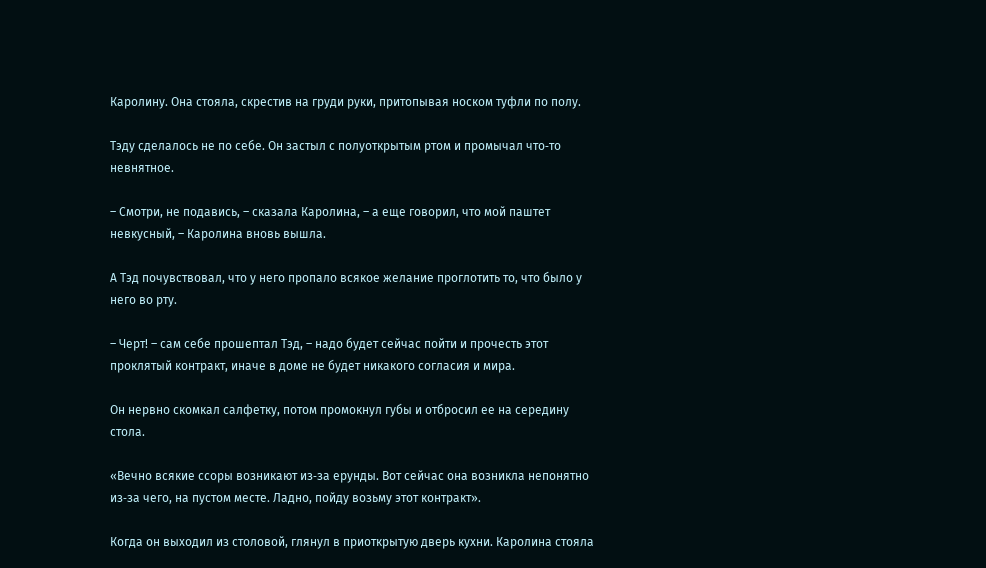Каролину. Она стояла, скрестив на груди руки, притопывая носком туфли по полу.

Тэду сделалось не по себе. Он застыл с полуоткрытым ртом и промычал что‑то невнятное.

– Смотри, не подавись, – сказала Каролина, – а еще говорил, что мой паштет невкусный, – Каролина вновь вышла.

А Тэд почувствовал, что у него пропало всякое желание проглотить то, что было у него во рту.

– Черт! – сам себе прошептал Тэд, – надо будет сейчас пойти и прочесть этот проклятый контракт, иначе в доме не будет никакого согласия и мира.

Он нервно скомкал салфетку, потом промокнул губы и отбросил ее на середину стола.

«Вечно всякие ссоры возникают из‑за ерунды. Вот сейчас она возникла непонятно из‑за чего, на пустом месте. Ладно, пойду возьму этот контракт».

Когда он выходил из столовой, глянул в приоткрытую дверь кухни. Каролина стояла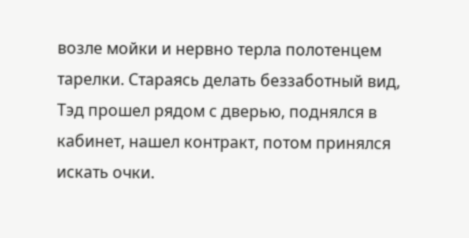возле мойки и нервно терла полотенцем тарелки. Стараясь делать беззаботный вид, Тэд прошел рядом с дверью, поднялся в кабинет, нашел контракт, потом принялся искать очки.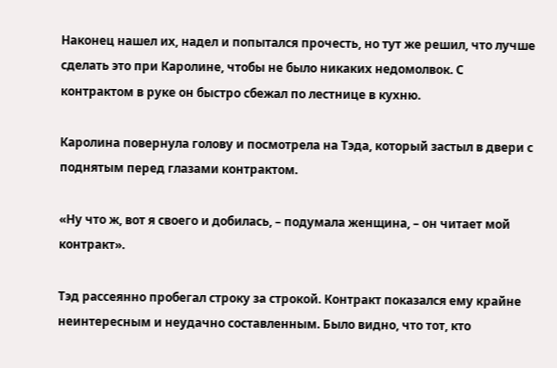Наконец нашел их, надел и попытался прочесть, но тут же решил, что лучше сделать это при Каролине, чтобы не было никаких недомолвок. С контрактом в руке он быстро сбежал по лестнице в кухню.

Каролина повернула голову и посмотрела на Тэда, который застыл в двери с поднятым перед глазами контрактом.

«Ну что ж, вот я своего и добилась, – подумала женщина, – он читает мой контракт».

Тэд рассеянно пробегал строку за строкой. Контракт показался ему крайне неинтересным и неудачно составленным. Было видно, что тот, кто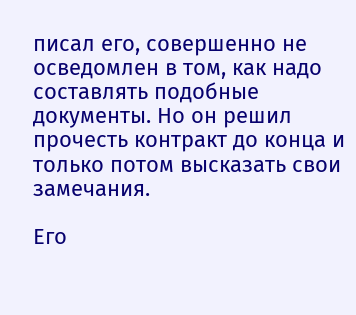писал его, совершенно не осведомлен в том, как надо составлять подобные документы. Но он решил прочесть контракт до конца и только потом высказать свои замечания.

Его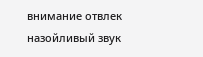внимание отвлек назойливый звук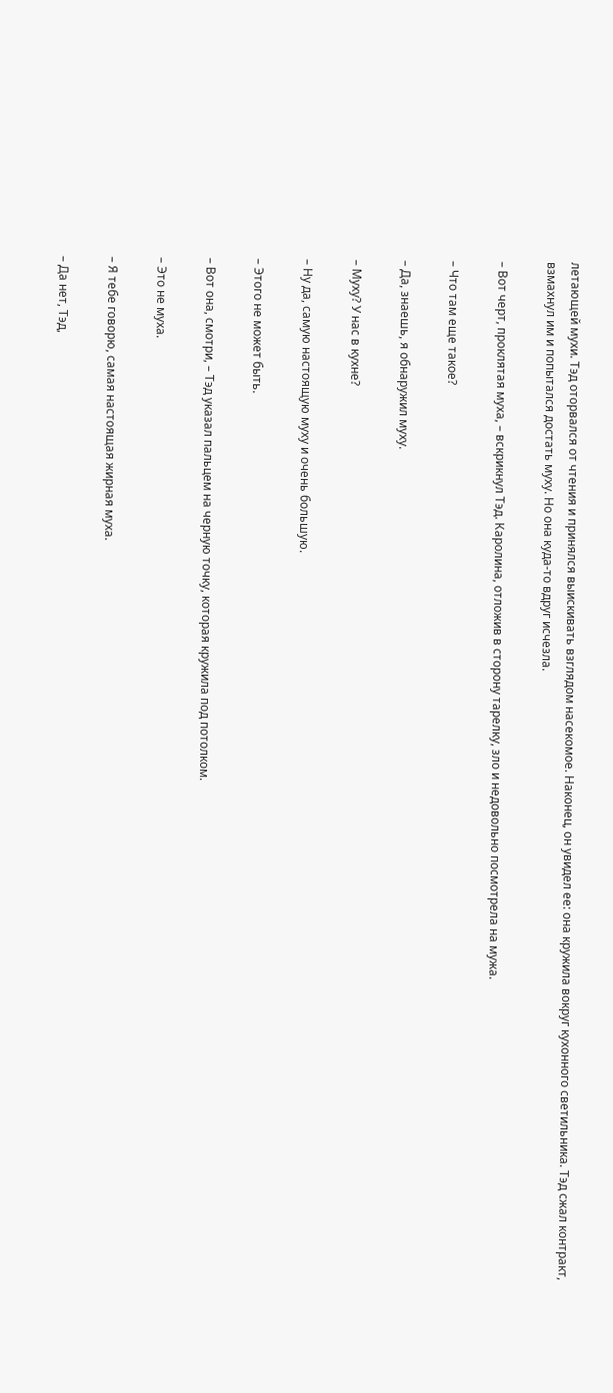летающей мухи. Тэд оторвался от чтения и принялся выискивать взглядом насекомое. Наконец, он увидел ее: она кружила вокруг кухонного светильника. Тэд сжал контракт, взмахнул им и попытался достать муху. Но она куда‑то вдруг исчезла.

– Вот черт, проклятая муха, – вскрикнул Тэд. Каролина, отложив в сторону тарелку, зло и недовольно посмотрела на мужа.

– Что там еще такое?

– Да, знаешь, я обнаружил муху.

– Муху? У нас в кухне?

– Ну да, самую настоящую муху и очень большую.

– Этого не может быть.

– Вот она, смотри, – Тэд указал пальцем на черную точку, которая кружила под потолком.

– Это не муха.

– Я тебе говорю, самая настоящая жирная муха.

– Да нет, Тэд,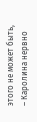этого не может быть, – Каролина нервно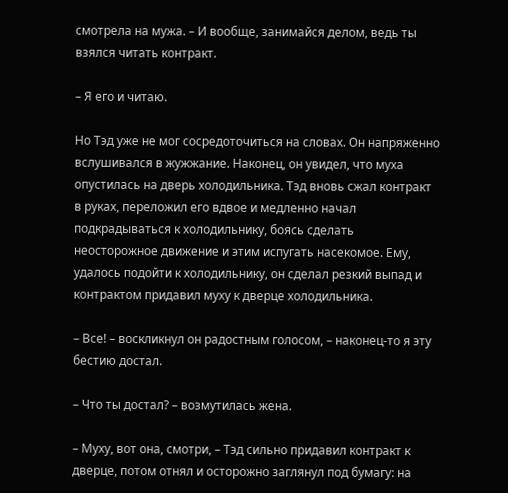смотрела на мужа. – И вообще, занимайся делом, ведь ты взялся читать контракт.

– Я его и читаю.

Но Тэд уже не мог сосредоточиться на словах. Он напряженно вслушивался в жужжание. Наконец, он увидел, что муха опустилась на дверь холодильника. Тэд вновь сжал контракт в руках, переложил его вдвое и медленно начал подкрадываться к холодильнику, боясь сделать неосторожное движение и этим испугать насекомое. Ему, удалось подойти к холодильнику, он сделал резкий выпад и контрактом придавил муху к дверце холодильника.

– Все! – воскликнул он радостным голосом, – наконец‑то я эту бестию достал.

– Что ты достал? – возмутилась жена.

– Муху, вот она, смотри, – Тэд сильно придавил контракт к дверце, потом отнял и осторожно заглянул под бумагу: на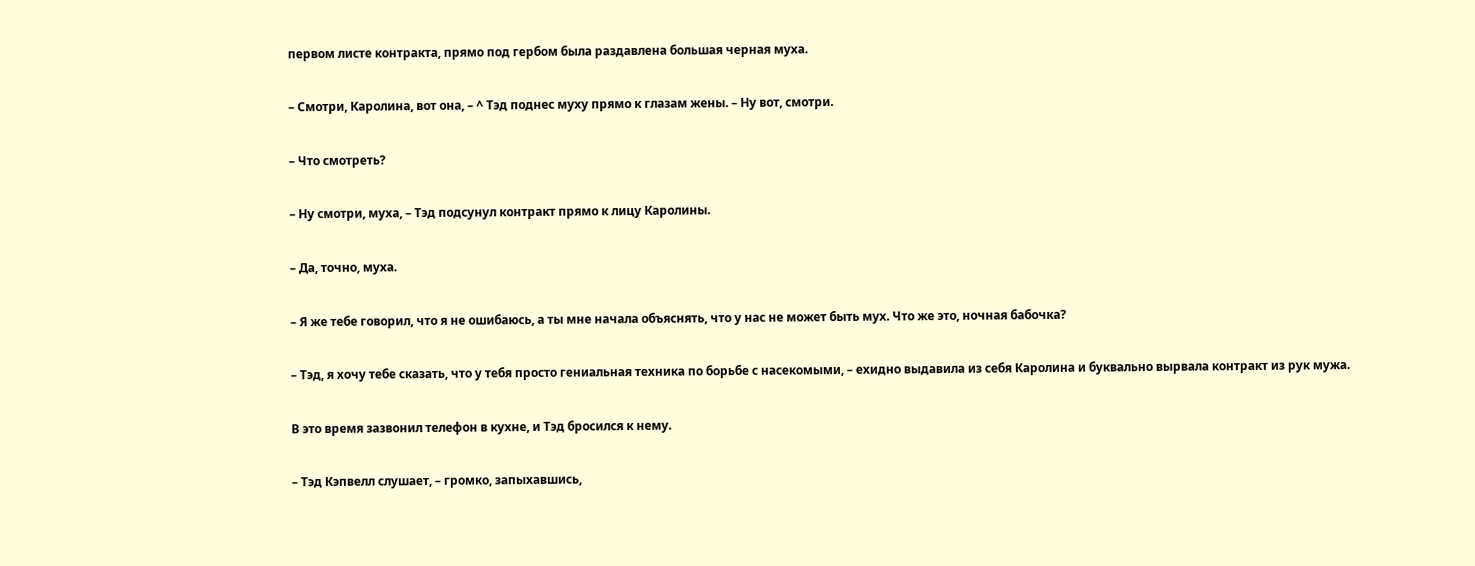первом листе контракта, прямо под гербом была раздавлена большая черная муха.

– Смотри, Каролина, вот она, – ^ Тэд поднес муху прямо к глазам жены. – Ну вот, смотри.

– Что смотреть?

– Ну смотри, муха, – Тэд подсунул контракт прямо к лицу Каролины.

– Да, точно, муха.

– Я же тебе говорил, что я не ошибаюсь, а ты мне начала объяснять, что у нас не может быть мух. Что же это, ночная бабочка?

– Тэд, я хочу тебе сказать, что у тебя просто гениальная техника по борьбе с насекомыми, – ехидно выдавила из себя Каролина и буквально вырвала контракт из рук мужа.

В это время зазвонил телефон в кухне, и Тэд бросился к нему.

– Тэд Кэпвелл слушает, – громко, запыхавшись,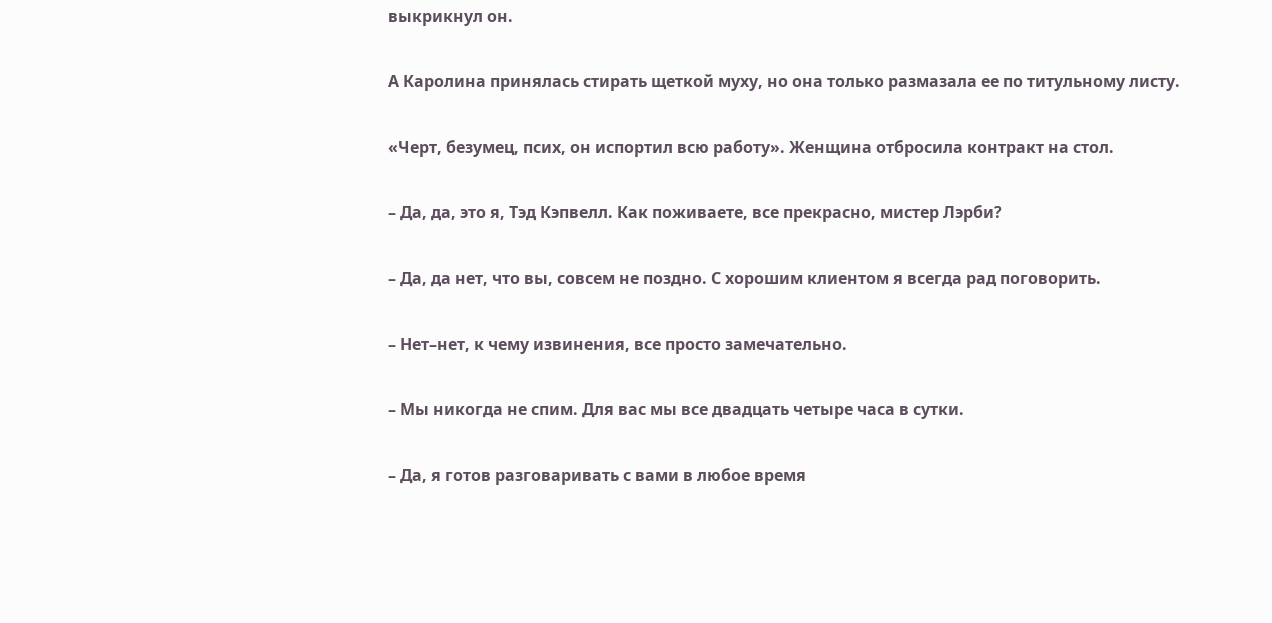выкрикнул он.

А Каролина принялась стирать щеткой муху, но она только размазала ее по титульному листу.

«Черт, безумец, псих, он испортил всю работу». Женщина отбросила контракт на стол.

– Да, да, это я, Тэд Кэпвелл. Как поживаете, все прекрасно, мистер Лэрби?

– Да, да нет, что вы, совсем не поздно. С хорошим клиентом я всегда рад поговорить.

– Нет–нет, к чему извинения, все просто замечательно.

– Мы никогда не спим. Для вас мы все двадцать четыре часа в сутки.

– Да, я готов разговаривать с вами в любое время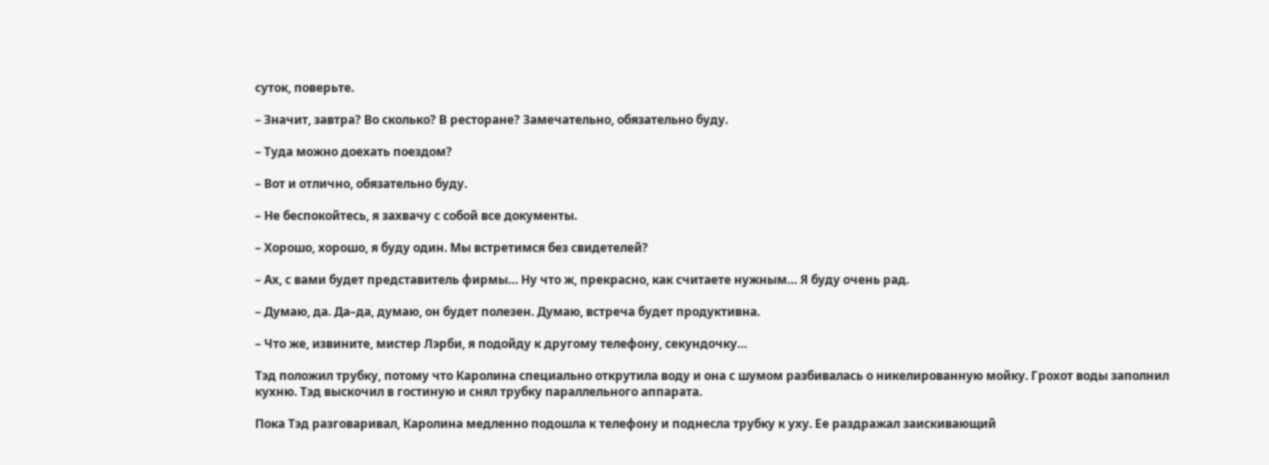суток, поверьте.

– Значит, завтра? Во сколько? В ресторане? Замечательно, обязательно буду.

– Туда можно доехать поездом?

– Вот и отлично, обязательно буду.

– Не беспокойтесь, я захвачу с собой все документы.

– Хорошо, хорошо, я буду один. Мы встретимся без свидетелей?

– Ах, с вами будет представитель фирмы… Ну что ж, прекрасно, как считаете нужным… Я буду очень рад.

– Думаю, да. Да–да, думаю, он будет полезен. Думаю, встреча будет продуктивна.

– Что же, извините, мистер Лэрби, я подойду к другому телефону, секундочку…

Тэд положил трубку, потому что Каролина специально открутила воду и она с шумом разбивалась о никелированную мойку. Грохот воды заполнил кухню. Тэд выскочил в гостиную и снял трубку параллельного аппарата.

Пока Тэд разговаривал, Каролина медленно подошла к телефону и поднесла трубку к уху. Ее раздражал заискивающий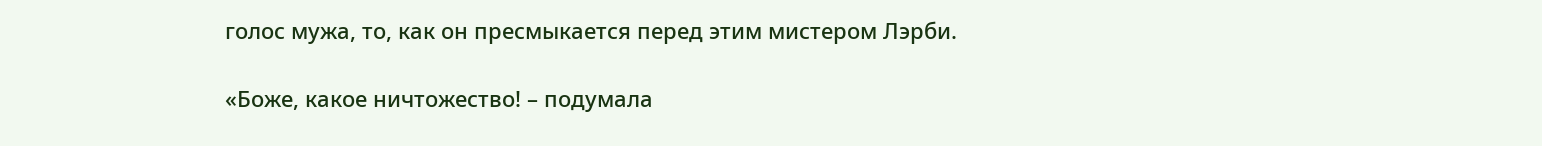голос мужа, то, как он пресмыкается перед этим мистером Лэрби.

«Боже, какое ничтожество! – подумала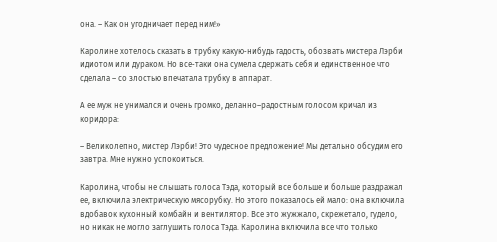она. – Как он угодничает перед ним!»

Каролине хотелось сказать в трубку какую‑нибудь гадость, обозвать мистера Лэрби идиотом или дураком. Но все‑таки она сумела сдержать себя и единственное что сделала – со злостью впечатала трубку в аппарат.

А ее муж не унимался и очень громко, деланно–радостным голосом кричал из коридора:

– Великолепно, мистер Лэрби! Это чудесное предложение! Мы детально обсудим его завтра. Мне нужно успокоиться.

Каролина, чтобы не слышать голоса Тэда, который все больше и больше раздражал ее, включила электрическую мясорубку. Но этого показалось ей мало: она включила вдобавок кухонный комбайн и вентилятор. Все это жужжало, скрежетало, гудело, но никак не могло заглушить голоса Тэда. Каролина включила все что только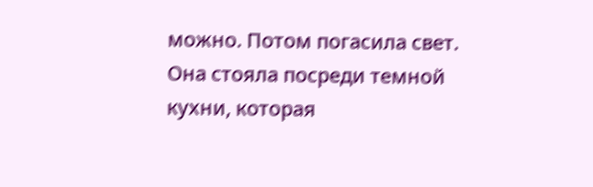можно. Потом погасила свет. Она стояла посреди темной кухни, которая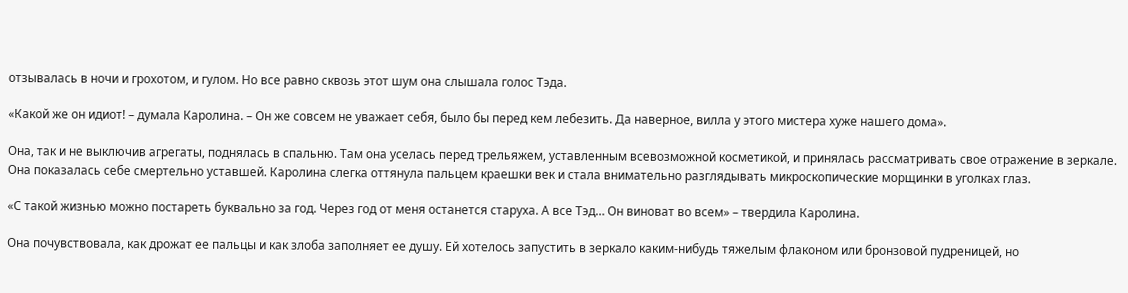отзывалась в ночи и грохотом, и гулом. Но все равно сквозь этот шум она слышала голос Тэда.

«Какой же он идиот! – думала Каролина. – Он же совсем не уважает себя, было бы перед кем лебезить. Да наверное, вилла у этого мистера хуже нашего дома».

Она, так и не выключив агрегаты, поднялась в спальню. Там она уселась перед трельяжем, уставленным всевозможной косметикой, и принялась рассматривать свое отражение в зеркале. Она показалась себе смертельно уставшей. Каролина слегка оттянула пальцем краешки век и стала внимательно разглядывать микроскопические морщинки в уголках глаз.

«С такой жизнью можно постареть буквально за год. Через год от меня останется старуха. А все Тэд… Он виноват во всем» – твердила Каролина.

Она почувствовала, как дрожат ее пальцы и как злоба заполняет ее душу. Ей хотелось запустить в зеркало каким‑нибудь тяжелым флаконом или бронзовой пудреницей, но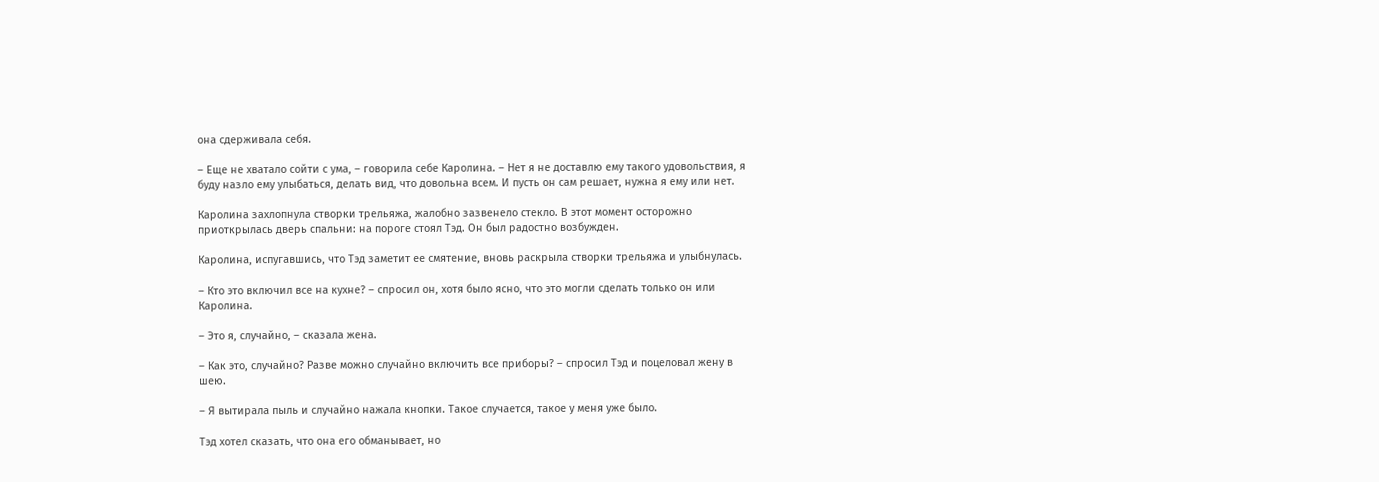она сдерживала себя.

– Еще не хватало сойти с ума, – говорила себе Каролина. – Нет я не доставлю ему такого удовольствия, я буду назло ему улыбаться, делать вид, что довольна всем. И пусть он сам решает, нужна я ему или нет.

Каролина захлопнула створки трельяжа, жалобно зазвенело стекло. В этот момент осторожно приоткрылась дверь спальни: на пороге стоял Тэд. Он был радостно возбужден.

Каролина, испугавшись, что Тэд заметит ее смятение, вновь раскрыла створки трельяжа и улыбнулась.

– Кто это включил все на кухне? – спросил он, хотя было ясно, что это могли сделать только он или Каролина.

– Это я, случайно, – сказала жена.

– Как это, случайно? Разве можно случайно включить все приборы? – спросил Тэд и поцеловал жену в шею.

– Я вытирала пыль и случайно нажала кнопки. Такое случается, такое у меня уже было.

Тэд хотел сказать, что она его обманывает, но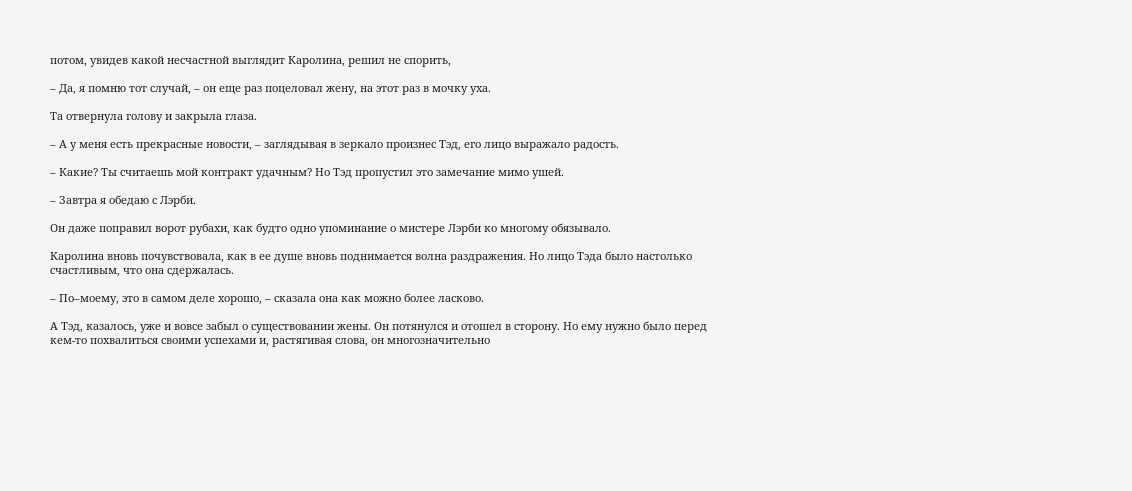потом, увидев какой несчастной выглядит Каролина, решил не спорить,

– Да, я помню тот случай, – он еще раз поцеловал жену, на этот раз в мочку уха.

Та отвернула голову и закрыла глаза.

– А у меня есть прекрасные новости, – заглядывая в зеркало произнес Тэд, его лицо выражало радость.

– Какие? Ты считаешь мой контракт удачным? Но Тэд пропустил это замечание мимо ушей.

– Завтра я обедаю с Лэрби.

Он даже поправил ворот рубахи, как будто одно упоминание о мистере Лэрби ко многому обязывало.

Каролина вновь почувствовала, как в ее душе вновь поднимается волна раздражения. Но лицо Тэда было настолько счастливым, что она сдержалась.

– По–моему, это в самом деле хорошо, – сказала она как можно более ласково.

А Тэд, казалось, уже и вовсе забыл о существовании жены. Он потянулся и отошел в сторону. Но ему нужно было перед кем‑то похвалиться своими успехами и, растягивая слова, он многозначительно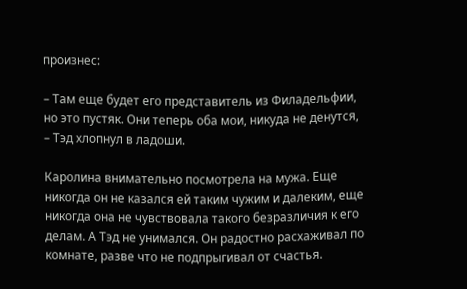произнес:

– Там еще будет его представитель из Филадельфии, но это пустяк. Они теперь оба мои, никуда не денутся, – Тэд хлопнул в ладоши.

Каролина внимательно посмотрела на мужа. Еще никогда он не казался ей таким чужим и далеким, еще никогда она не чувствовала такого безразличия к его делам. А Тэд не унимался. Он радостно расхаживал по комнате, разве что не подпрыгивал от счастья.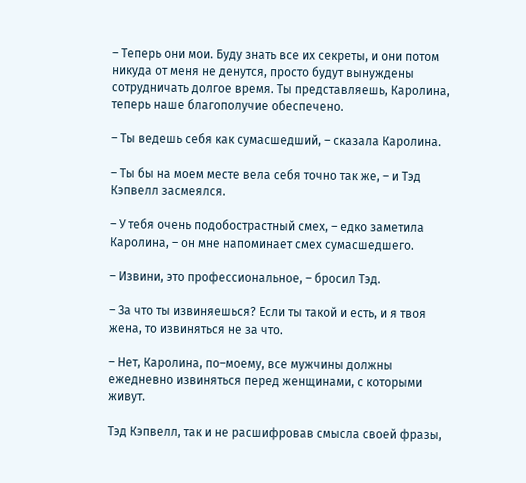– Теперь они мои. Буду знать все их секреты, и они потом никуда от меня не денутся, просто будут вынуждены сотрудничать долгое время. Ты представляешь, Каролина, теперь наше благополучие обеспечено.

– Ты ведешь себя как сумасшедший, – сказала Каролина.

– Ты бы на моем месте вела себя точно так же, – и Тэд Кэпвелл засмеялся.

– У тебя очень подобострастный смех, – едко заметила Каролина, – он мне напоминает смех сумасшедшего.

– Извини, это профессиональное, – бросил Тэд.

– За что ты извиняешься? Если ты такой и есть, и я твоя жена, то извиняться не за что.

– Нет, Каролина, по–моему, все мужчины должны ежедневно извиняться перед женщинами, с которыми живут.

Тэд Кэпвелл, так и не расшифровав смысла своей фразы,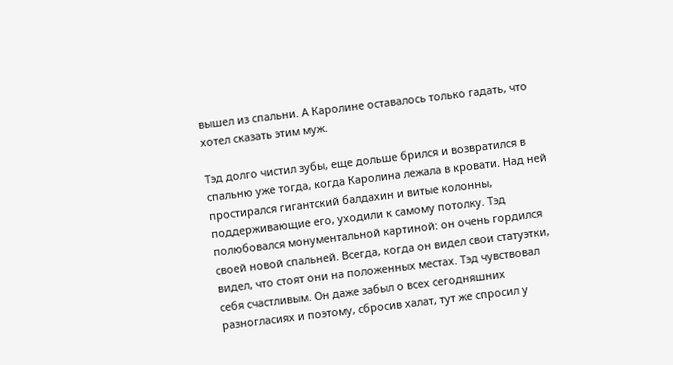вышел из спальни. А Каролине оставалось только гадать, что хотел сказать этим муж.

Тэд долго чистил зубы, еще дольше брился и возвратился в спальню уже тогда, когда Каролина лежала в кровати. Над ней простирался гигантский балдахин и витые колонны, поддерживающие его, уходили к самому потолку. Тэд полюбовался монументальной картиной: он очень гордился своей новой спальней. Всегда, когда он видел свои статуэтки, видел, что стоят они на положенных местах. Тэд чувствовал себя счастливым. Он даже забыл о всех сегодняшних разногласиях и поэтому, сбросив халат, тут же спросил у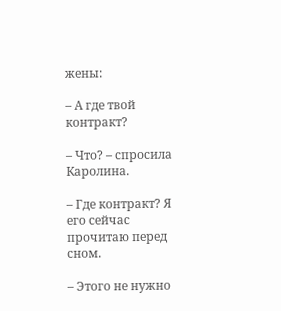жены:

– А где твой контракт?

– Что? – спросила Каролина.

– Где контракт? Я его сейчас прочитаю перед сном.

– Этого не нужно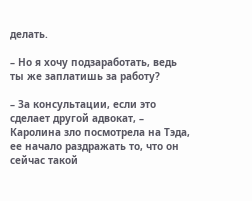делать.

– Но я хочу подзаработать, ведь ты же заплатишь за работу?

– За консультации, если это сделает другой адвокат, – Каролина зло посмотрела на Тэда, ее начало раздражать то, что он сейчас такой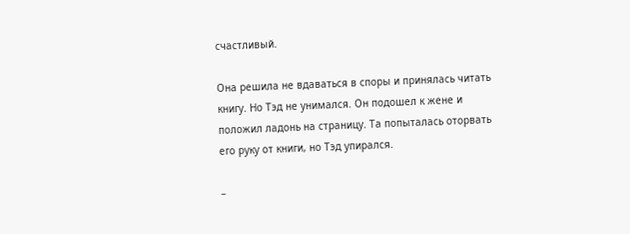счастливый.

Она решила не вдаваться в споры и принялась читать книгу. Но Тэд не унимался. Он подошел к жене и положил ладонь на страницу. Та попыталась оторвать его руку от книги, но Тэд упирался.

–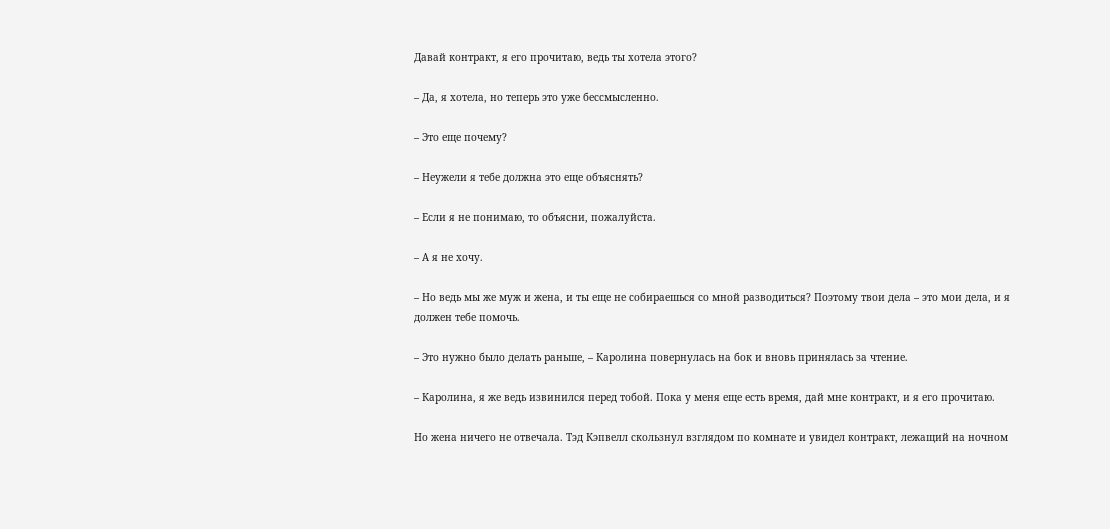Давай контракт, я его прочитаю, ведь ты хотела этого?

– Да, я хотела, но теперь это уже бессмысленно.

– Это еще почему?

– Неужели я тебе должна это еще объяснять?

– Если я не понимаю, то объясни, пожалуйста.

– А я не хочу.

– Но ведь мы же муж и жена, и ты еще не собираешься со мной разводиться? Поэтому твои дела – это мои дела, и я должен тебе помочь.

– Это нужно было делать раньше, – Каролина повернулась на бок и вновь принялась за чтение.

– Каролина, я же ведь извинился перед тобой. Пока у меня еще есть время, дай мне контракт, и я его прочитаю.

Но жена ничего не отвечала. Тэд Кэпвелл скользнул взглядом по комнате и увидел контракт, лежащий на ночном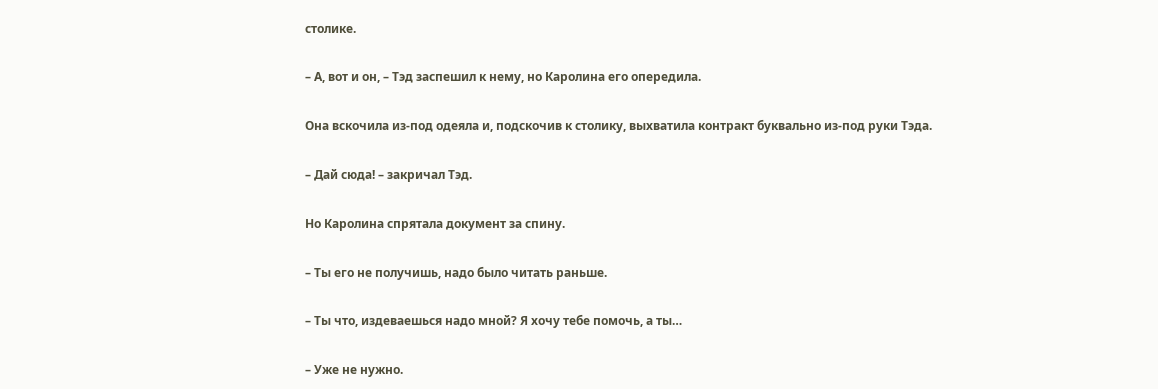столике.

– А, вот и он, – Тэд заспешил к нему, но Каролина его опередила.

Она вскочила из‑под одеяла и, подскочив к столику, выхватила контракт буквально из‑под руки Тэда.

– Дай сюда! – закричал Тэд.

Но Каролина спрятала документ за спину.

– Ты его не получишь, надо было читать раньше.

– Ты что, издеваешься надо мной? Я хочу тебе помочь, а ты…

– Уже не нужно.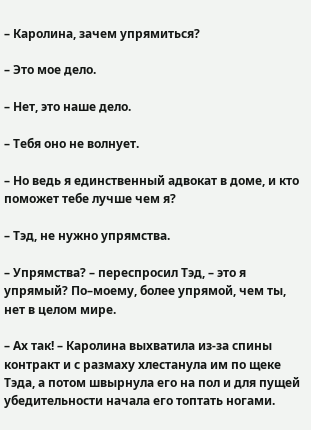– Каролина, зачем упрямиться?

– Это мое дело.

– Нет, это наше дело.

– Тебя оно не волнует.

– Но ведь я единственный адвокат в доме, и кто поможет тебе лучше чем я?

– Тэд, не нужно упрямства.

– Упрямства? – переспросил Тэд, – это я упрямый? По–моему, более упрямой, чем ты, нет в целом мире.

– Ах так! – Каролина выхватила из‑за спины контракт и с размаху хлестанула им по щеке Тэда, а потом швырнула его на пол и для пущей убедительности начала его топтать ногами.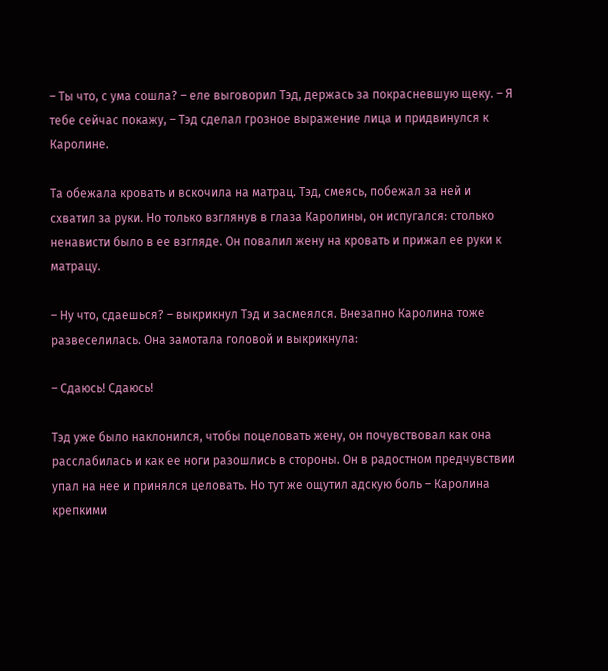– Ты что, с ума сошла? – еле выговорил Тэд, держась за покрасневшую щеку. – Я тебе сейчас покажу, – Тэд сделал грозное выражение лица и придвинулся к Каролине.

Та обежала кровать и вскочила на матрац. Тэд, смеясь, побежал за ней и схватил за руки. Но только взглянув в глаза Каролины, он испугался: столько ненависти было в ее взгляде. Он повалил жену на кровать и прижал ее руки к матрацу.

– Ну что, сдаешься? – выкрикнул Тэд и засмеялся. Внезапно Каролина тоже развеселилась. Она замотала головой и выкрикнула:

– Сдаюсь! Сдаюсь!

Тэд уже было наклонился, чтобы поцеловать жену, он почувствовал как она расслабилась и как ее ноги разошлись в стороны. Он в радостном предчувствии упал на нее и принялся целовать. Но тут же ощутил адскую боль – Каролина крепкими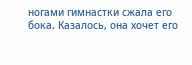ногами гимнастки сжала его бока. Казалось, она хочет его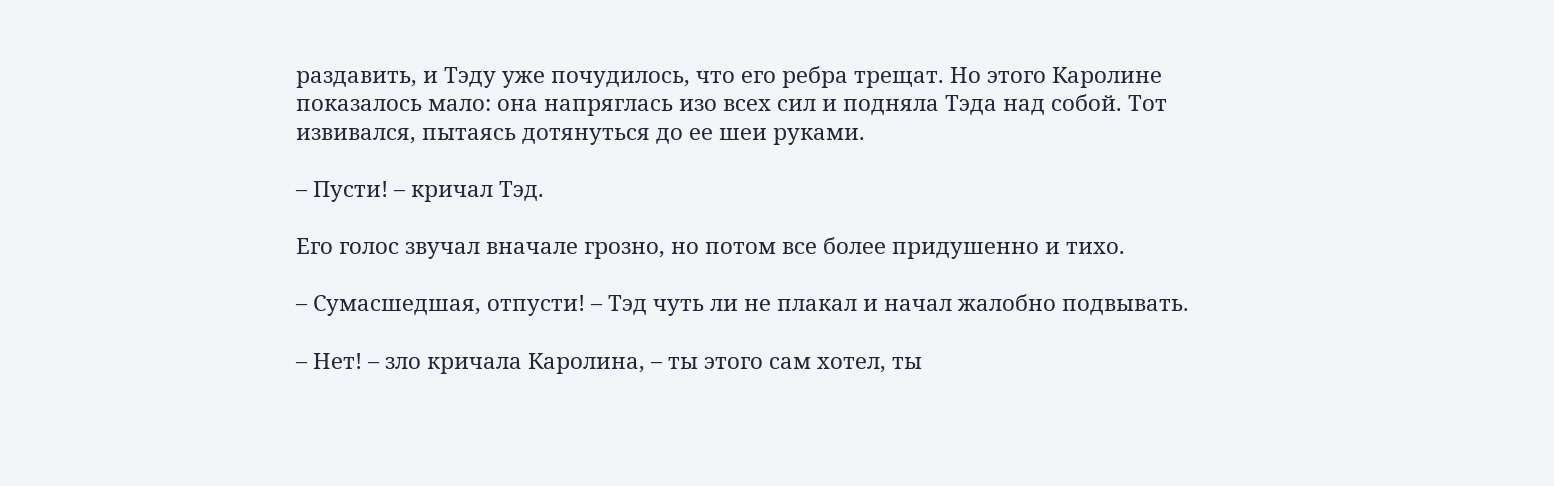раздавить, и Тэду уже почудилось, что его ребра трещат. Но этого Каролине показалось мало: она напряглась изо всех сил и подняла Тэда над собой. Тот извивался, пытаясь дотянуться до ее шеи руками.

– Пусти! – кричал Тэд.

Его голос звучал вначале грозно, но потом все более придушенно и тихо.

– Сумасшедшая, отпусти! – Тэд чуть ли не плакал и начал жалобно подвывать.

– Нет! – зло кричала Каролина, – ты этого сам хотел, ты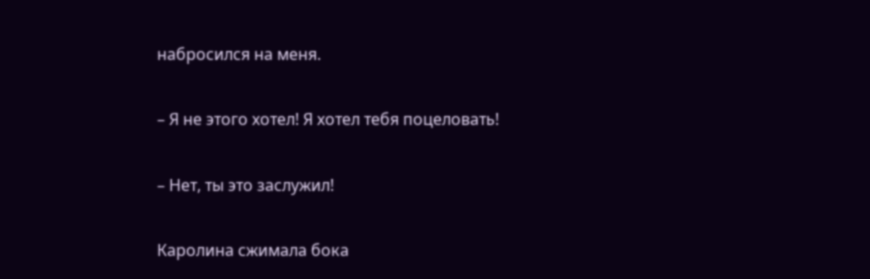набросился на меня.

– Я не этого хотел! Я хотел тебя поцеловать!

– Нет, ты это заслужил!

Каролина сжимала бока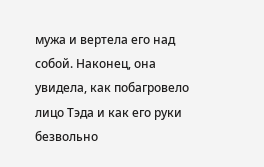мужа и вертела его над собой. Наконец, она увидела, как побагровело лицо Тэда и как его руки безвольно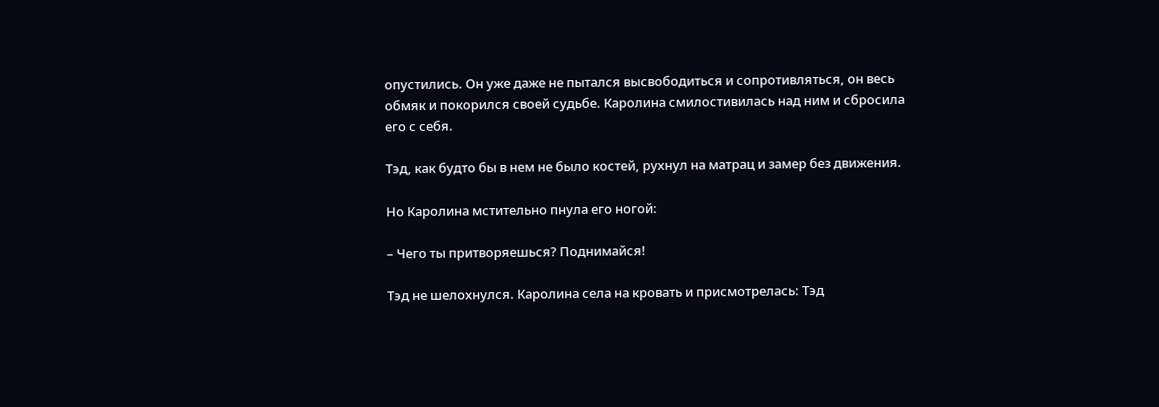опустились. Он уже даже не пытался высвободиться и сопротивляться, он весь обмяк и покорился своей судьбе. Каролина смилостивилась над ним и сбросила его с себя.

Тэд, как будто бы в нем не было костей, рухнул на матрац и замер без движения.

Но Каролина мстительно пнула его ногой:

– Чего ты притворяешься? Поднимайся!

Тэд не шелохнулся. Каролина села на кровать и присмотрелась: Тэд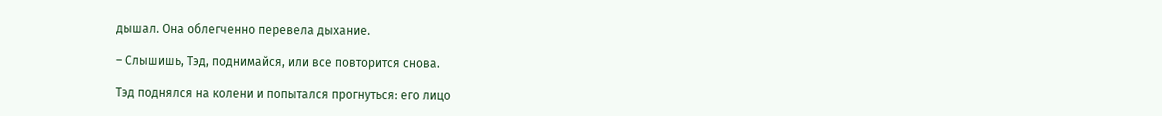дышал. Она облегченно перевела дыхание.

– Слышишь, Тэд, поднимайся, или все повторится снова.

Тэд поднялся на колени и попытался прогнуться: его лицо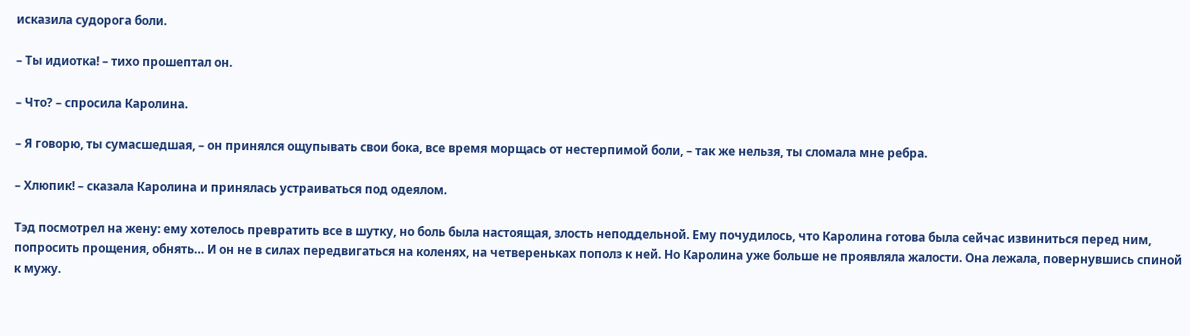исказила судорога боли.

– Ты идиотка! – тихо прошептал он.

– Что? – спросила Каролина.

– Я говорю, ты сумасшедшая, – он принялся ощупывать свои бока, все время морщась от нестерпимой боли, – так же нельзя, ты сломала мне ребра.

– Хлюпик! – сказала Каролина и принялась устраиваться под одеялом.

Тэд посмотрел на жену: ему хотелось превратить все в шутку, но боль была настоящая, злость неподдельной. Ему почудилось, что Каролина готова была сейчас извиниться перед ним, попросить прощения, обнять… И он не в силах передвигаться на коленях, на четвереньках пополз к ней. Но Каролина уже больше не проявляла жалости. Она лежала, повернувшись спиной к мужу.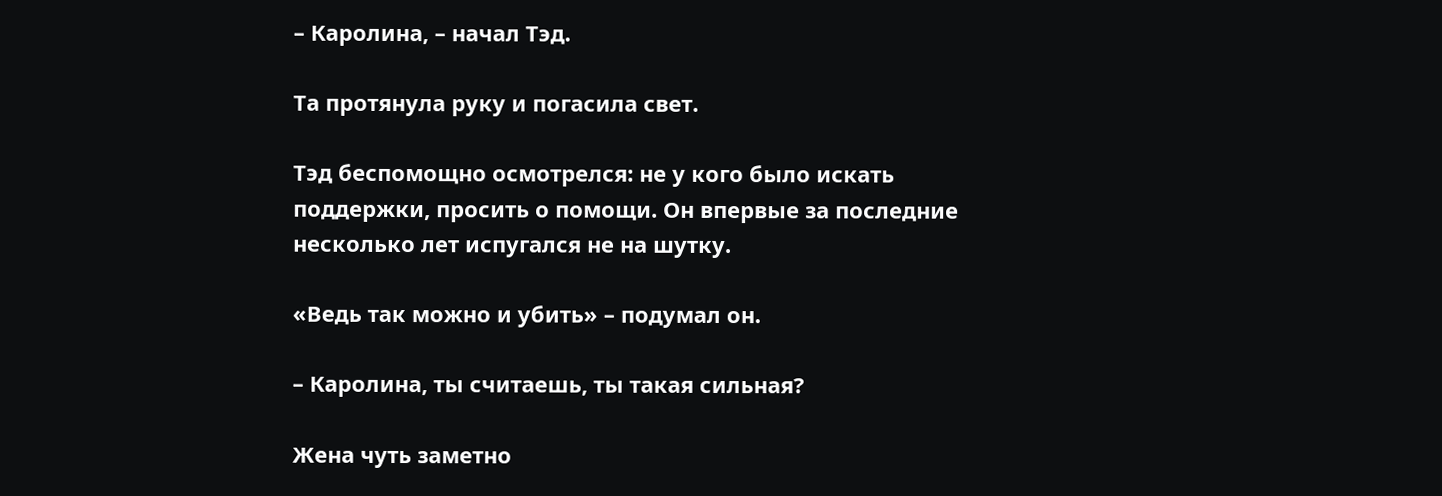– Каролина, – начал Тэд.

Та протянула руку и погасила свет.

Тэд беспомощно осмотрелся: не у кого было искать поддержки, просить о помощи. Он впервые за последние несколько лет испугался не на шутку.

«Ведь так можно и убить» – подумал он.

– Каролина, ты считаешь, ты такая сильная?

Жена чуть заметно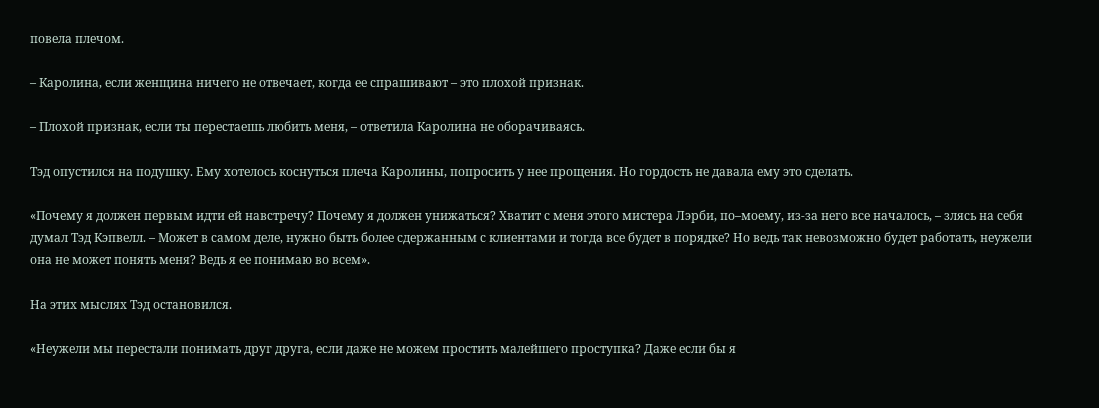повела плечом.

– Каролина, если женщина ничего не отвечает, когда ее спрашивают – это плохой признак.

– Плохой признак, если ты перестаешь любить меня, – ответила Каролина не оборачиваясь.

Тэд опустился на подушку. Ему хотелось коснуться плеча Каролины, попросить у нее прощения. Но гордость не давала ему это сделать.

«Почему я должен первым идти ей навстречу? Почему я должен унижаться? Хватит с меня этого мистера Лэрби, по–моему, из‑за него все началось, – злясь на себя думал Тэд Кэпвелл. – Может в самом деле, нужно быть более сдержанным с клиентами и тогда все будет в порядке? Но ведь так невозможно будет работать, неужели она не может понять меня? Ведь я ее понимаю во всем».

На этих мыслях Тэд остановился.

«Неужели мы перестали понимать друг друга, если даже не можем простить малейшего проступка? Даже если бы я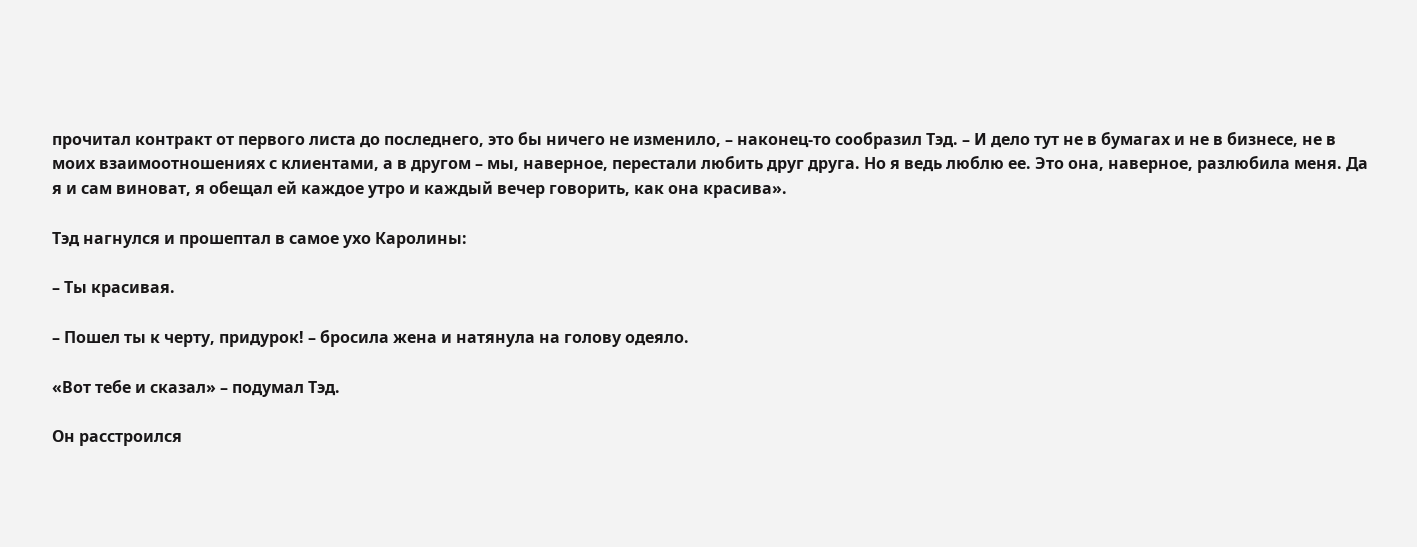прочитал контракт от первого листа до последнего, это бы ничего не изменило, – наконец‑то сообразил Тэд. – И дело тут не в бумагах и не в бизнесе, не в моих взаимоотношениях с клиентами, а в другом – мы, наверное, перестали любить друг друга. Но я ведь люблю ее. Это она, наверное, разлюбила меня. Да я и сам виноват, я обещал ей каждое утро и каждый вечер говорить, как она красива».

Тэд нагнулся и прошептал в самое ухо Каролины:

– Ты красивая.

– Пошел ты к черту, придурок! – бросила жена и натянула на голову одеяло.

«Вот тебе и сказал» – подумал Тэд.

Он расстроился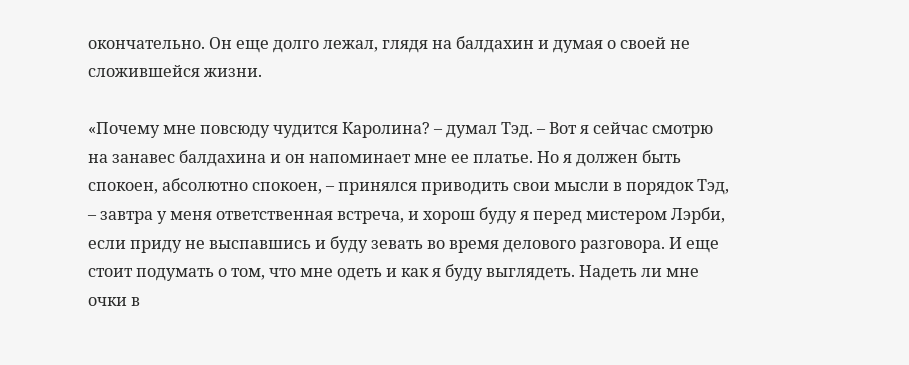окончательно. Он еще долго лежал, глядя на балдахин и думая о своей не сложившейся жизни.

«Почему мне повсюду чудится Каролина? – думал Тэд. – Вот я сейчас смотрю на занавес балдахина и он напоминает мне ее платье. Но я должен быть спокоен, абсолютно спокоен, – принялся приводить свои мысли в порядок Тэд, – завтра у меня ответственная встреча, и хорош буду я перед мистером Лэрби, если приду не выспавшись и буду зевать во время делового разговора. И еще стоит подумать о том, что мне одеть и как я буду выглядеть. Надеть ли мне очки в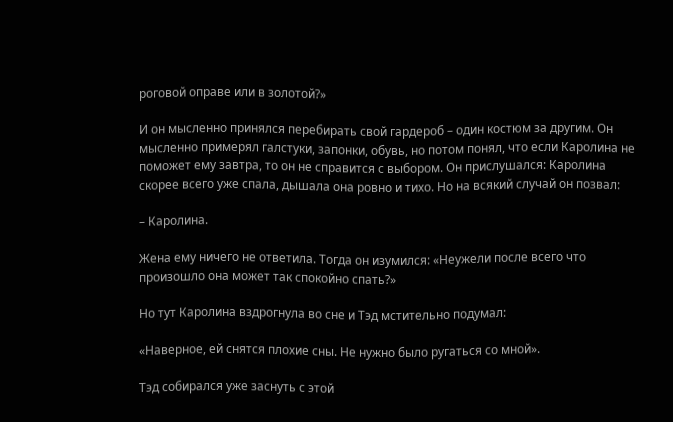роговой оправе или в золотой?»

И он мысленно принялся перебирать свой гардероб – один костюм за другим. Он мысленно примерял галстуки, запонки, обувь, но потом понял, что если Каролина не поможет ему завтра, то он не справится с выбором. Он прислушался: Каролина скорее всего уже спала, дышала она ровно и тихо. Но на всякий случай он позвал:

– Каролина.

Жена ему ничего не ответила. Тогда он изумился: «Неужели после всего что произошло она может так спокойно спать?»

Но тут Каролина вздрогнула во сне и Тэд мстительно подумал:

«Наверное, ей снятся плохие сны. Не нужно было ругаться со мной».

Тэд собирался уже заснуть с этой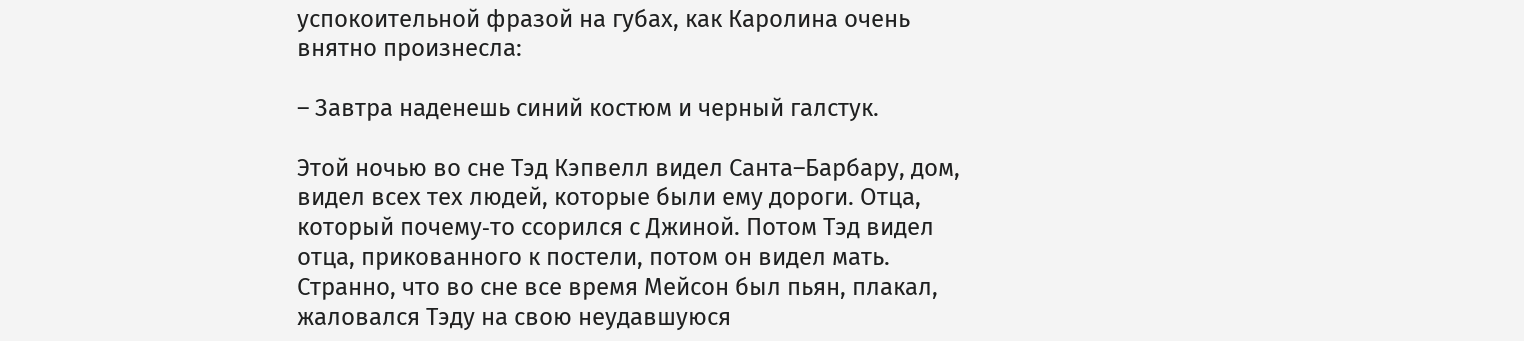успокоительной фразой на губах, как Каролина очень внятно произнесла:

– Завтра наденешь синий костюм и черный галстук.

Этой ночью во сне Тэд Кэпвелл видел Санта–Барбару, дом, видел всех тех людей, которые были ему дороги. Отца, который почему‑то ссорился с Джиной. Потом Тэд видел отца, прикованного к постели, потом он видел мать. Странно, что во сне все время Мейсон был пьян, плакал, жаловался Тэду на свою неудавшуюся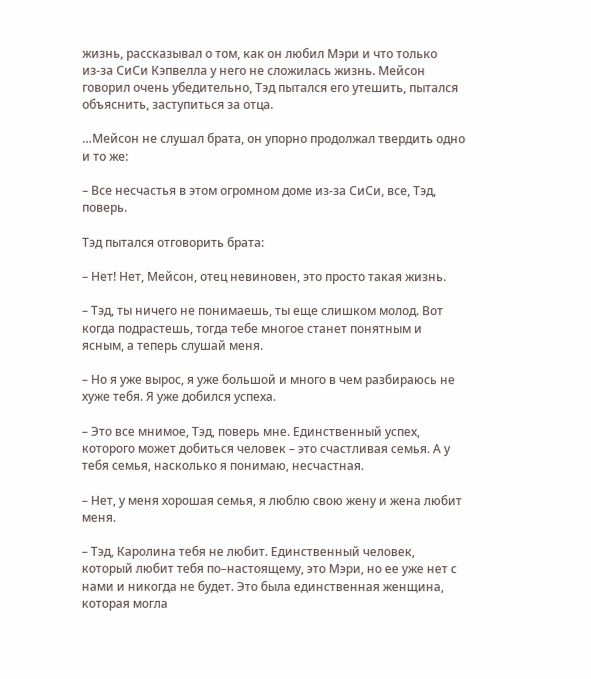жизнь, рассказывал о том, как он любил Мэри и что только из‑за СиСи Кэпвелла у него не сложилась жизнь. Мейсон говорил очень убедительно, Тэд пытался его утешить, пытался объяснить, заступиться за отца.

…Мейсон не слушал брата, он упорно продолжал твердить одно и то же:

– Все несчастья в этом огромном доме из‑за СиСи, все, Тэд, поверь.

Тэд пытался отговорить брата:

– Нет! Нет, Мейсон, отец невиновен, это просто такая жизнь.

– Тэд, ты ничего не понимаешь, ты еще слишком молод. Вот когда подрастешь, тогда тебе многое станет понятным и ясным, а теперь слушай меня.

– Но я уже вырос, я уже большой и много в чем разбираюсь не хуже тебя. Я уже добился успеха.

– Это все мнимое, Тэд, поверь мне. Единственный успех, которого может добиться человек – это счастливая семья. А у тебя семья, насколько я понимаю, несчастная.

– Нет, у меня хорошая семья, я люблю свою жену и жена любит меня.

– Тэд, Каролина тебя не любит. Единственный человек, который любит тебя по–настоящему, это Мэри, но ее уже нет с нами и никогда не будет. Это была единственная женщина, которая могла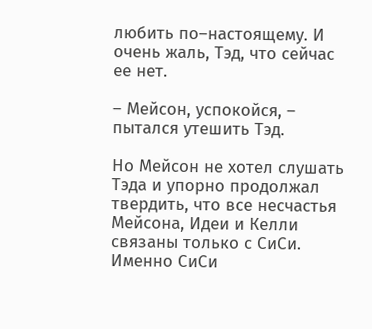любить по–настоящему. И очень жаль, Тэд, что сейчас ее нет.

– Мейсон, успокойся, – пытался утешить Тэд.

Но Мейсон не хотел слушать Тэда и упорно продолжал твердить, что все несчастья Мейсона, Идеи и Келли связаны только с СиСи. Именно СиСи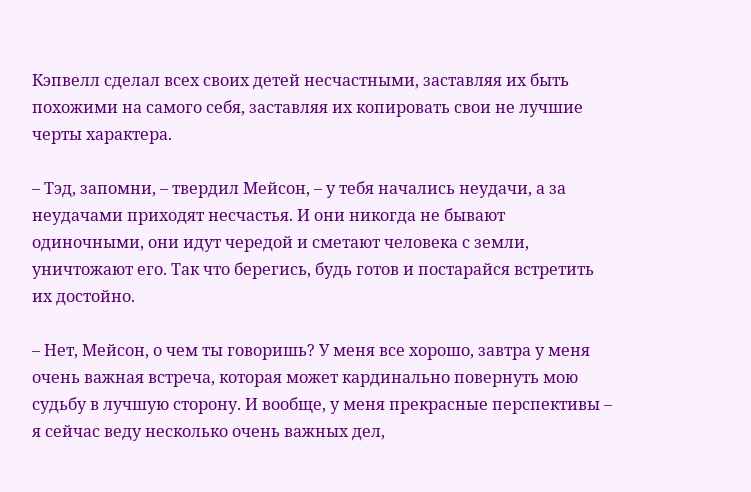Кэпвелл сделал всех своих детей несчастными, заставляя их быть похожими на самого себя, заставляя их копировать свои не лучшие черты характера.

– Тэд, запомни, – твердил Мейсон, – у тебя начались неудачи, а за неудачами приходят несчастья. И они никогда не бывают одиночными, они идут чередой и сметают человека с земли, уничтожают его. Так что берегись, будь готов и постарайся встретить их достойно.

– Нет, Мейсон, о чем ты говоришь? У меня все хорошо, завтра у меня очень важная встреча, которая может кардинально повернуть мою судьбу в лучшую сторону. И вообще, у меня прекрасные перспективы – я сейчас веду несколько очень важных дел,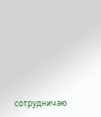сотрудничаю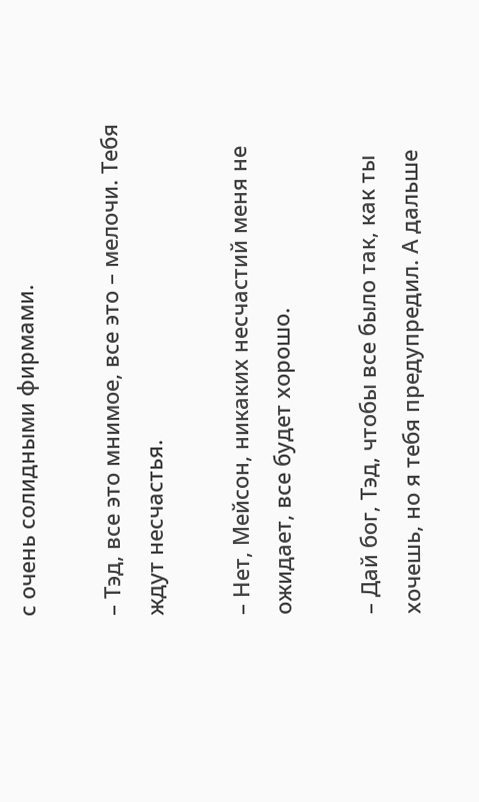с очень солидными фирмами.

– Тэд, все это мнимое, все это – мелочи. Тебя ждут несчастья.

– Нет, Мейсон, никаких несчастий меня не ожидает, все будет хорошо.

– Дай бог, Тэд, чтобы все было так, как ты хочешь, но я тебя предупредил. А дальше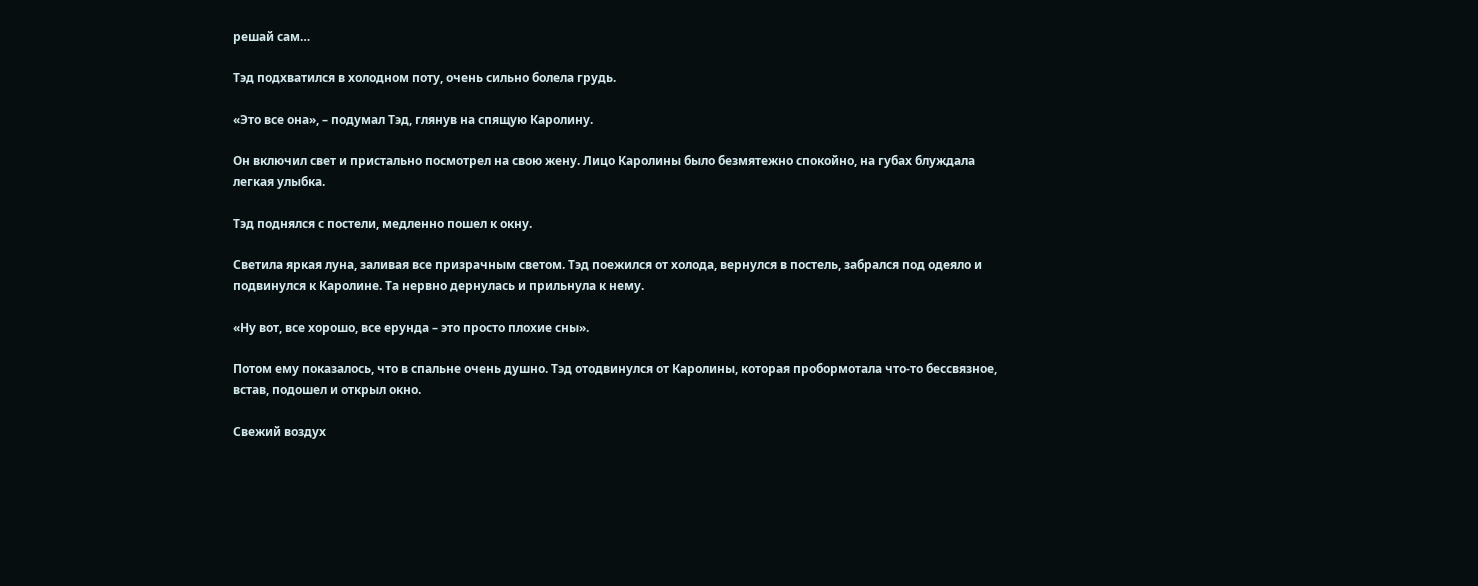решай сам…

Тэд подхватился в холодном поту, очень сильно болела грудь.

«Это все она», – подумал Тэд, глянув на спящую Каролину.

Он включил свет и пристально посмотрел на свою жену. Лицо Каролины было безмятежно спокойно, на губах блуждала легкая улыбка.

Тэд поднялся с постели, медленно пошел к окну.

Светила яркая луна, заливая все призрачным светом. Тэд поежился от холода, вернулся в постель, забрался под одеяло и подвинулся к Каролине. Та нервно дернулась и прильнула к нему.

«Ну вот, все хорошо, все ерунда – это просто плохие сны».

Потом ему показалось, что в спальне очень душно. Тэд отодвинулся от Каролины, которая пробормотала что‑то бессвязное, встав, подошел и открыл окно.

Свежий воздух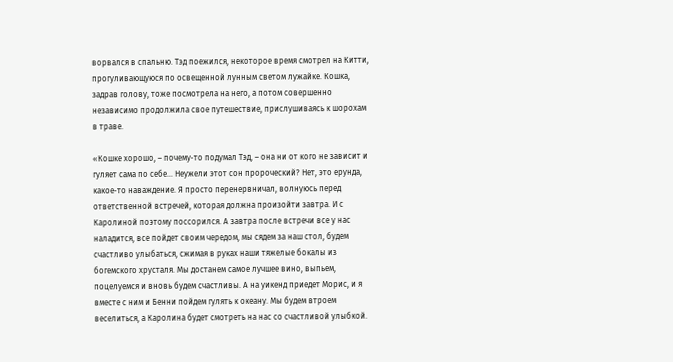ворвался в спальню. Тэд поежился, некоторое время смотрел на Китти, прогуливающуюся по освещенной лунным светом лужайке. Кошка, задрав голову, тоже посмотрела на него, а потом совершенно независимо продолжила свое путешествие, прислушиваясь к шорохам в траве.

«Кошке хорошо, – почему‑то подумал Тэд, – она ни от кого не зависит и гуляет сама по себе… Неужели этот сон пророческий? Нет, это ерунда, какое‑то наваждение. Я просто перенервничал, волнуюсь перед ответственной встречей, которая должна произойти завтра. И с Каролиной поэтому поссорился. А завтра после встречи все у нас наладится, все пойдет своим чередом, мы сядем за наш стол, будем счастливо улыбаться, сжимая в руках наши тяжелые бокалы из богемского хрусталя. Мы достанем самое лучшее вино, выпьем, поцелуемся и вновь будем счастливы. А на уикенд приедет Морис, и я вместе с ним и Бенни пойдем гулять к океану. Мы будем втроем веселиться, а Каролина будет смотреть на нас со счастливой улыбкой.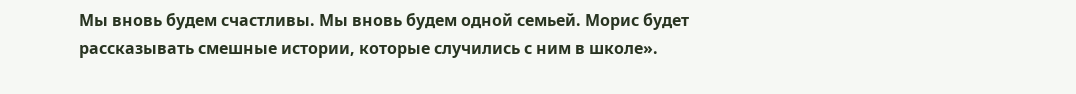Мы вновь будем счастливы. Мы вновь будем одной семьей. Морис будет рассказывать смешные истории, которые случились с ним в школе».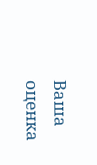Ваша оценка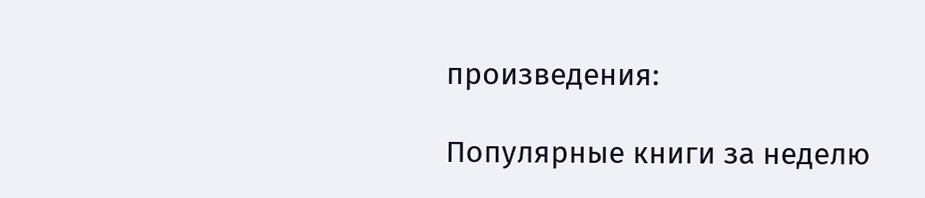произведения:

Популярные книги за неделю